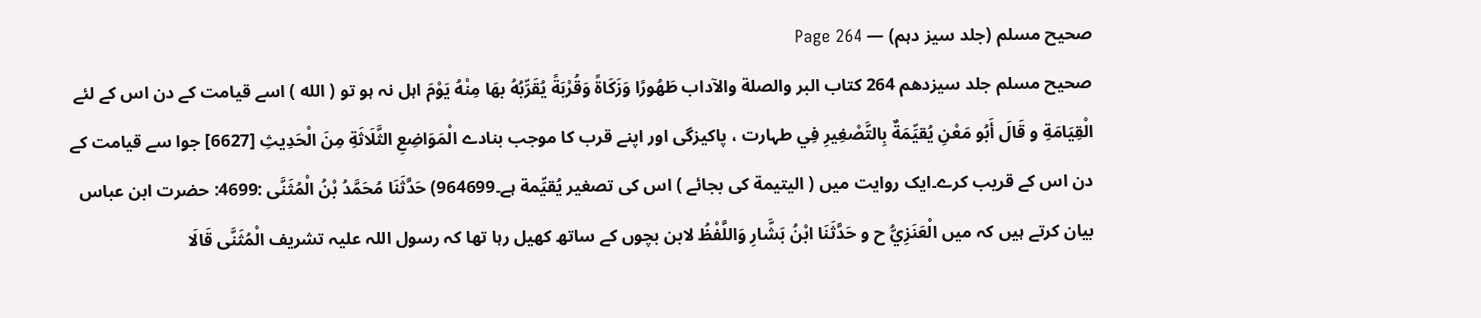صحیح مسلم (جلد سیز دہم) — Page 264
صحیح مسلم جلد سیزدهم 264 كتاب البر والصلة والآداب طَهُورًا وَزَكَاةً وَقُرْبَةً يُقَرِّبُهُ بهَا مِنْهُ يَوْمَ اہل نہ ہو تو ( الله ) اسے قیامت کے دن اس کے لئے الْقِيَامَةِ و قَالَ أَبُو مَعْنِ يُقيِّمَةٌ بِالتَّصْغِيرِ فِي طہارت ، پاکیزگی اور اپنے قرب کا موجب بنادے الْمَوَاضِعِ الثَّلَاثَةِ مِنَ الْحَدِيثِ [6627] جوا سے قیامت کے دن اس کے قریب کرے۔ایک روایت میں ( اليتيمة کی بجائے ) اس کی تصغیر يُقيِّمة ہے۔964699) حَدَّثَنَا مُحَمَّدُ بْنُ الْمُثَنَّى :4699: حضرت ابن عباس بیان کرتے ہیں کہ میں الْعَنَزِيُّ ح و حَدَّثَنَا ابْنُ بَشَّارِ وَاللَّفْظُ لابن بچوں کے ساتھ کھیل رہا تھا کہ رسول اللہ علیہ تشریف الْمُثَنَّى قَالَا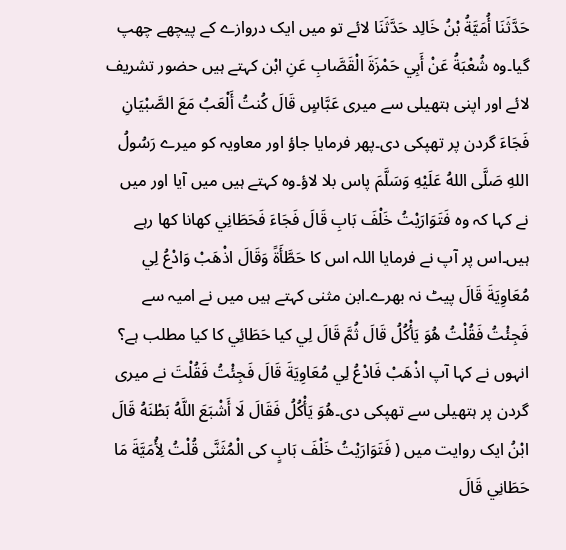حَدَّثَنَا أُمَيَّةُ بْنُ خَالِد حَدَّثَنَا لائے تو میں ایک دروازے کے پیچھے چھپ گیا۔وہ شُعْبَةُ عَنْ أَبِي حَمْزَةَ الْقَصَّابِ عَنِ ابْن کہتے ہیں حضور تشریف لائے اور اپنی ہتھیلی سے میری عَبَّاسٍ قَالَ كُنتُ أَلْعَبُ مَعَ الصَّبْيَانِ فَجَاءَ گردن پر تھپکی دی۔پھر فرمایا جاؤ اور معاویہ کو میرے رَسُولُ اللهِ صَلَّى اللهُ عَلَيْهِ وَسَلَّمَ پاس بلا لاؤ۔وہ کہتے ہیں میں آیا اور میں نے کہا کہ وہ فَتَوَارَيْتُ خَلْفَ بَابِ قَالَ فَجَاءَ فَحَطَانِي کھانا کھا رہے ہیں۔اس پر آپ نے فرمایا اللہ اس کا حَطَّأَةً وَقَالَ اذْهَبْ وَادْعُ لِي مُعَاوِيَةَ قَالَ پیٹ نہ بھرے۔ابن مثنی کہتے ہیں میں نے امیہ سے فَجِئْتُ فَقُلْتُ هُوَ يَأْكُلُ قَالَ ثُمَّ قَالَ لِي کيا حَطَائِي کا کیا مطلب ہے؟ انہوں نے کہا آپ اذْهَبْ فَادْعُ لِي مُعَاوِيَةَ قَالَ فَجِئْتُ فَقُلْتَ نے میری گردن پر ہتھیلی سے تھپکی دی۔هُوَ يَأْكُلُ فَقَالَ لَا أَشْبَعَ اللَّهُ بَطْنَهُ قَالَ ابْنُ ایک روایت میں ( فَتَوَارَيْتُ خَلْفَ بَابٍ کی الْمُثَنَّى قُلْتُ لِأُمَيَّةَ مَا حَطَانِي قَالَ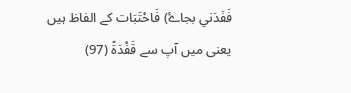فَفَدَني بجاۓ) فَاحْتَبَات کے الفاظ ہیں یعنی میں آپ سے قَفْدَةً (97)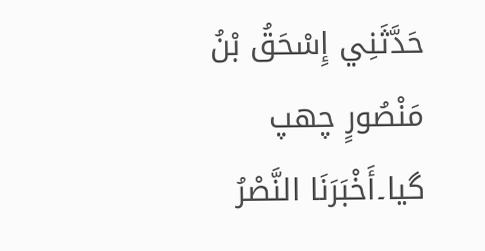حَدَّثَنِي إِسْحَقُ بْنُ مَنْصُورٍ چھپ گیا۔أَخْبَرَنَا النَّصْرُ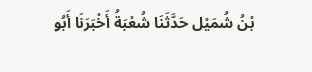بْنُ شُمَيْل حَدَّثَنَا شُعْبَةُ أَخْبَرَنَا أَبُو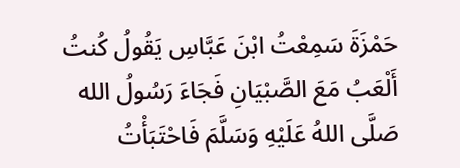حَمْزَةَ سَمِعْتُ ابْنَ عَبَّاسِ يَقُولُ كُنتُ أَلْعَبُ مَعَ الصَّبْيَانِ فَجَاءَ رَسُولُ الله صَلَّى اللهُ عَلَيْهِ وَسَلَّمَ فَاحْتَبَأْتُ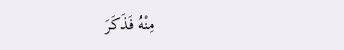مِنْهُ فَذَكَرَ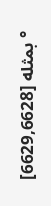° بمثله [6629,6628]